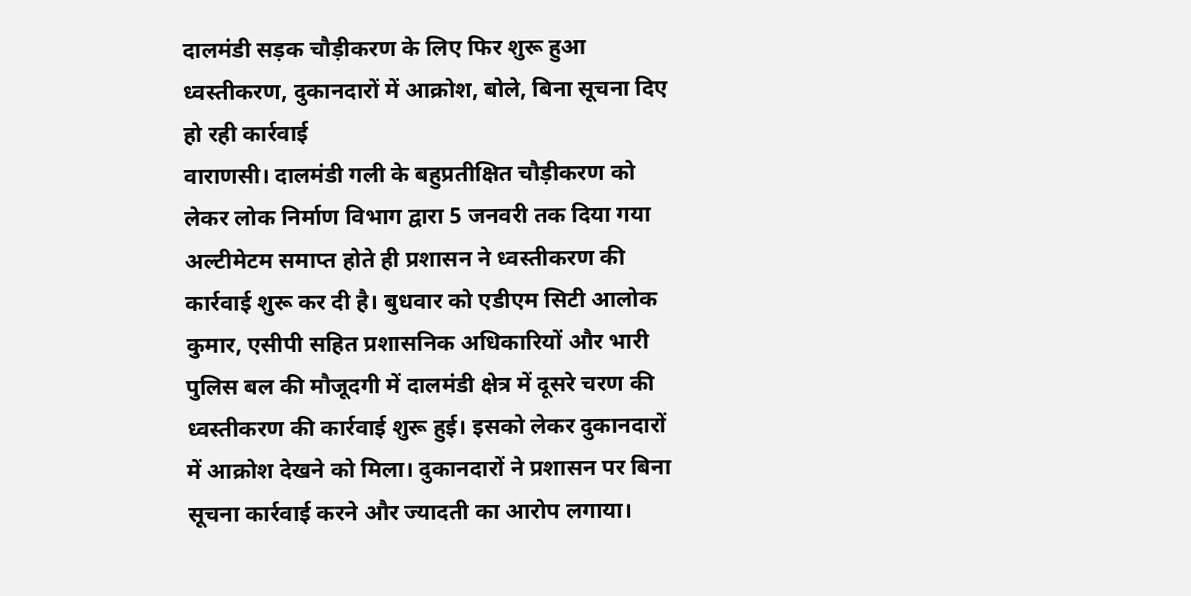दालमंडी सड़क चौड़ीकरण के लिए फिर शुरू हुआ ध्वस्तीकरण, दुकानदारों में आक्रोश, बोले, बिना सूचना दिए हो रही कार्रवाई
वाराणसी। दालमंडी गली के बहुप्रतीक्षित चौड़ीकरण को लेकर लोक निर्माण विभाग द्वारा 5 जनवरी तक दिया गया अल्टीमेटम समाप्त होते ही प्रशासन ने ध्वस्तीकरण की कार्रवाई शुरू कर दी है। बुधवार को एडीएम सिटी आलोक कुमार, एसीपी सहित प्रशासनिक अधिकारियों और भारी पुलिस बल की मौजूदगी में दालमंडी क्षेत्र में दूसरे चरण की ध्वस्तीकरण की कार्रवाई शुरू हुई। इसको लेकर दुकानदारों में आक्रोश देखने को मिला। दुकानदारों ने प्रशासन पर बिना सूचना कार्रवाई करने और ज्यादती का आरोप लगाया।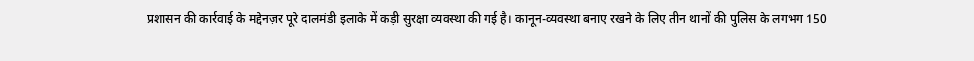प्रशासन की कार्रवाई के मद्देनज़र पूरे दालमंडी इलाके में कड़ी सुरक्षा व्यवस्था की गई है। कानून-व्यवस्था बनाए रखने के लिए तीन थानों की पुलिस के लगभग 150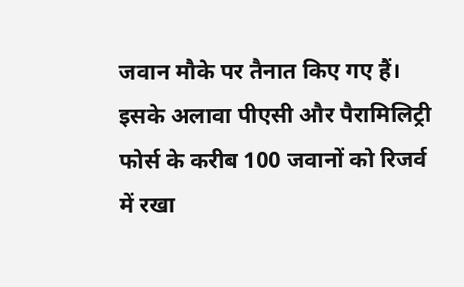जवान मौके पर तैनात किए गए हैं। इसके अलावा पीएसी और पैरामिलिट्री फोर्स के करीब 100 जवानों को रिजर्व में रखा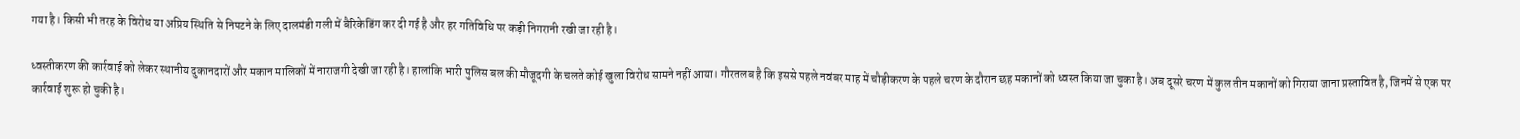गया है। किसी भी तरह के विरोध या अप्रिय स्थिति से निपटने के लिए दालमंडी गली में बैरिकेडिंग कर दी गई है और हर गतिविधि पर कड़ी निगरानी रखी जा रही है।

ध्वस्तीकरण की कार्रवाई को लेकर स्थानीय दुकानदारों और मकान मालिकों में नाराजगी देखी जा रही है। हालांकि भारी पुलिस बल की मौजूदगी के चलते कोई खुला विरोध सामने नहीं आया। गौरतलब है कि इससे पहले नवंबर माह में चौड़ीकरण के पहले चरण के दौरान छह मकानों को ध्वस्त किया जा चुका है। अब दूसरे चरण में कुल तीन मकानों को गिराया जाना प्रस्तावित है, जिनमें से एक पर कार्रवाई शुरू हो चुकी है।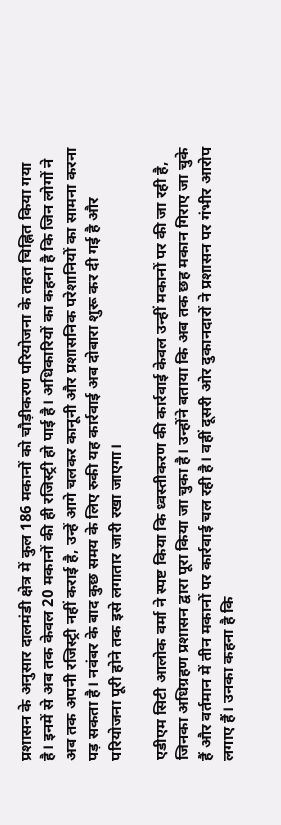प्रशासन के अनुसार दालमंडी क्षेत्र में कुल 186 मकानों को चौड़ीकरण परियोजना के तहत चिह्नित किया गया है। इनमें से अब तक केवल 20 मकानों की ही रजिस्ट्री हो पाई है। अधिकारियों का कहना है कि जिन लोगों ने अब तक अपनी रजिस्ट्री नहीं कराई है, उन्हें आगे चलकर कानूनी और प्रशासनिक परेशानियों का सामना करना पड़ सकता है। नवंबर के बाद कुछ समय के लिए रुकी यह कार्रवाई अब दोबारा शुरू कर दी गई है और परियोजना पूरी होने तक इसे लगातार जारी रखा जाएगा।

एडीएम सिटी आलोक वर्मा ने स्पष्ट किया कि ध्वस्तीकरण की कार्रवाई केवल उन्हीं मकानों पर की जा रही है, जिनका अधिग्रहण प्रशासन द्वारा पूरा किया जा चुका है। उन्होंने बताया कि अब तक छह मकान गिराए जा चुके हैं और वर्तमान में तीन मकानों पर कार्रवाई चल रही है। वहीं दूसरी ओर दुकानदारों ने प्रशासन पर गंभीर आरोप लगाए हैं। उनका कहना है कि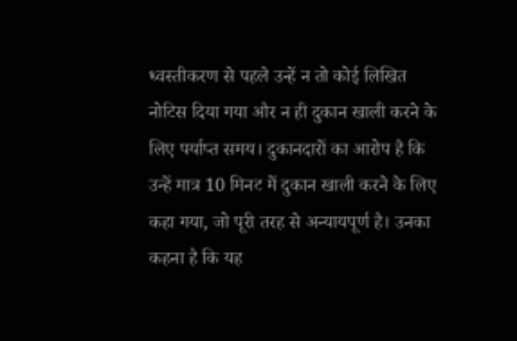ध्वस्तीकरण से पहले उन्हें न तो कोई लिखित नोटिस दिया गया और न ही दुकान खाली करने के लिए पर्याप्त समय। दुकानदारों का आरोप है कि उन्हें मात्र 10 मिनट में दुकान खाली करने के लिए कहा गया, जो पूरी तरह से अन्यायपूर्ण है। उनका कहना है कि यह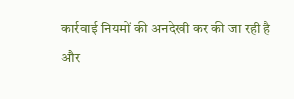कार्रवाई नियमों की अनदेखी कर की जा रही है और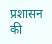प्रशासन की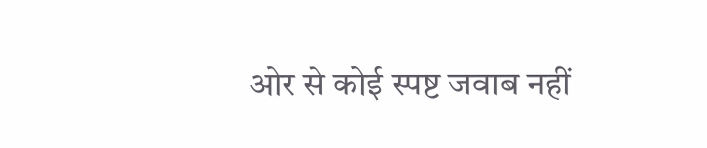ओर से कोई स्पष्ट जवाब नहीं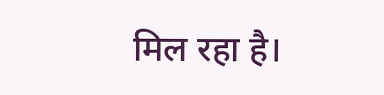मिल रहा है।